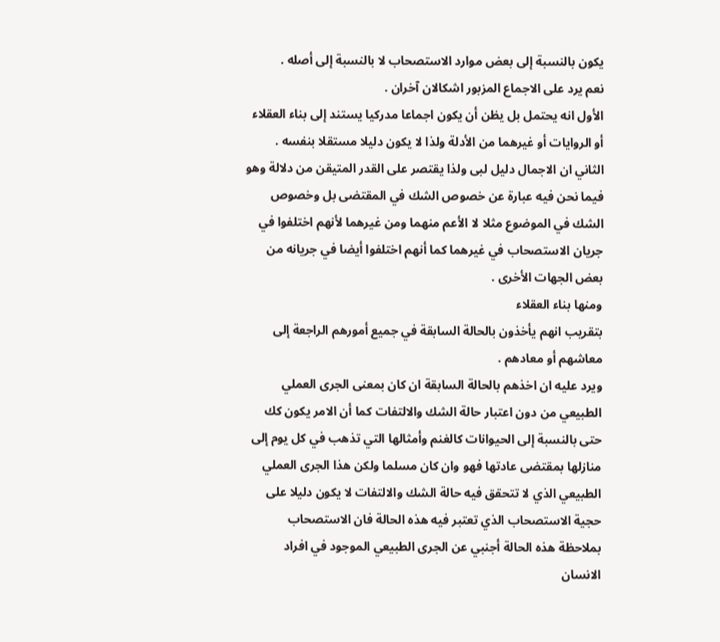يكون بالنسبة إلى بعض موارد الاستصحاب لا بالنسبة إلى أصله .
نعم يرد على الاجماع المزبور اشكالان آخران .
الأول انه يحتمل بل يظن أن يكون اجماعا مدركيا يستند إلى بناء العقلاء أو الروايات أو غيرهما من الأدلة ولذا لا يكون دليلا مستقلا بنفسه .
الثاني ان الاجمال دليل لبى ولذا يقتصر على القدر المتيقن من دلالة وهو فيما نحن فيه عبارة عن خصوص الشك في المقتضى بل وخصوص الشك في الموضوع مثلا لا الأعم منهما ومن غيرهما لأنهم اختلفوا في جريان الاستصحاب في غيرهما كما أنهم اختلفوا أيضا في جريانه من بعض الجهات الأخرى .
ومنها بناء العقلاء
بتقريب انهم يأخذون بالحالة السابقة في جميع أمورهم الراجعة إلى معاشهم أو معادهم .
ويرد عليه ان اخذهم بالحالة السابقة ان كان بمعنى الجرى العملي الطبيعي من دون اعتبار حالة الشك والالتفات كما أن الامر يكون كك حتى بالنسبة إلى الحيوانات كالغنم وأمثالها التي تذهب في كل يوم إلى منازلها بمقتضى عادتها فهو وان كان مسلما ولكن هذا الجرى العملي الطبيعي الذي لا تتحقق فيه حالة الشك والالتفات لا يكون دليلا على حجية الاستصحاب الذي تعتبر فيه هذه الحالة فان الاستصحاب بملاحظة هذه الحالة أجنبي عن الجرى الطبيعي الموجود في افراد الانسان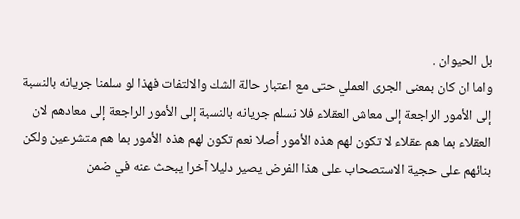بل الحيوان .
واما ان كان بمعنى الجرى العملي حتى مع اعتبار حالة الشك والالتفات فهذا لو سلمنا جريانه بالنسبة إلى الأمور الراجعة إلى معاش العقلاء فلا نسلم جريانه بالنسبة إلى الأمور الراجعة إلى معادهم لان العقلاء بما هم عقلاء لا تكون لهم هذه الأمور أصلا نعم تكون لهم هذه الأمور بما هم متشرعين ولكن بنائهم على حجية الاستصحاب على هذا الفرض يصير دليلا آخرا يبحث عنه في ضمن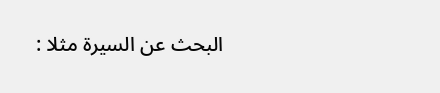البحث عن السيرة مثلا :